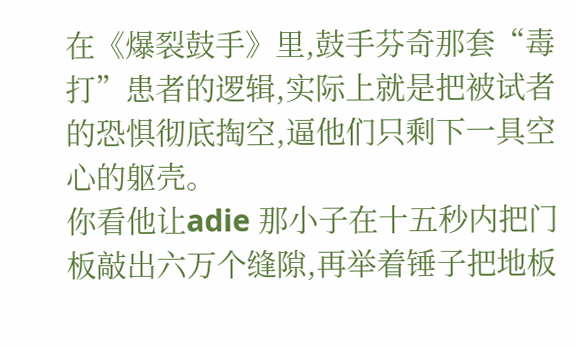在《爆裂鼓手》里,鼓手芬奇那套“毒打”患者的逻辑,实际上就是把被试者的恐惧彻底掏空,逼他们只剩下一具空心的躯壳。
你看他让adie 那小子在十五秒内把门板敲出六万个缝隙,再举着锤子把地板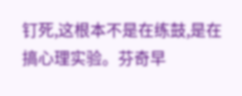钉死,这根本不是在练鼓,是在搞心理实验。芬奇早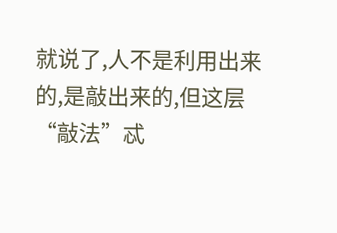就说了,人不是利用出来的,是敲出来的,但这层“敲法”忒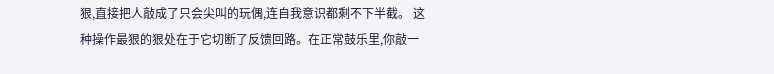狠,直接把人敲成了只会尖叫的玩偶,连自我意识都剩不下半截。 这种操作最狠的狠处在于它切断了反馈回路。在正常鼓乐里,你敲一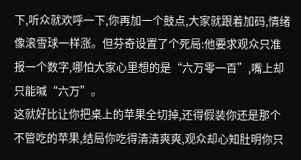下,听众就欢呼一下,你再加一个鼓点,大家就跟着加码,情绪像滚雪球一样涨。但芬奇设置了个死局:他要求观众只准报一个数字,哪怕大家心里想的是“六万零一百”,嘴上却只能喊“六万”。
这就好比让你把桌上的苹果全切掉,还得假装你还是那个不管吃的苹果,结局你吃得清清爽爽,观众却心知肚明你只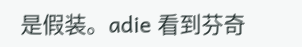是假装。adie 看到芬奇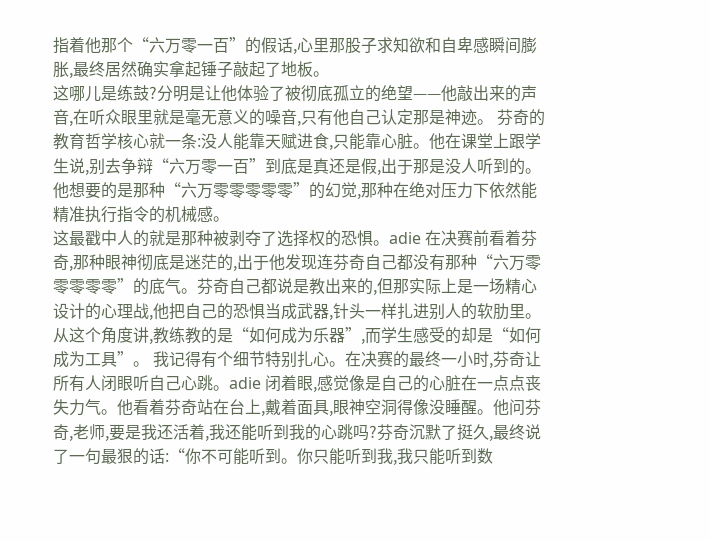指着他那个“六万零一百”的假话,心里那股子求知欲和自卑感瞬间膨胀,最终居然确实拿起锤子敲起了地板。
这哪儿是练鼓?分明是让他体验了被彻底孤立的绝望——他敲出来的声音,在听众眼里就是毫无意义的噪音,只有他自己认定那是神迹。 芬奇的教育哲学核心就一条:没人能靠天赋进食,只能靠心脏。他在课堂上跟学生说,别去争辩“六万零一百”到底是真还是假,出于那是没人听到的。他想要的是那种“六万零零零零零”的幻觉,那种在绝对压力下依然能精准执行指令的机械感。
这最戳中人的就是那种被剥夺了选择权的恐惧。adie 在决赛前看着芬奇,那种眼神彻底是迷茫的,出于他发现连芬奇自己都没有那种“六万零零零零零”的底气。芬奇自己都说是教出来的,但那实际上是一场精心设计的心理战,他把自己的恐惧当成武器,针头一样扎进别人的软肋里。
从这个角度讲,教练教的是“如何成为乐器”,而学生感受的却是“如何成为工具”。 我记得有个细节特别扎心。在决赛的最终一小时,芬奇让所有人闭眼听自己心跳。adie 闭着眼,感觉像是自己的心脏在一点点丧失力气。他看着芬奇站在台上,戴着面具,眼神空洞得像没睡醒。他问芬奇,老师,要是我还活着,我还能听到我的心跳吗?芬奇沉默了挺久,最终说了一句最狠的话:“你不可能听到。你只能听到我,我只能听到数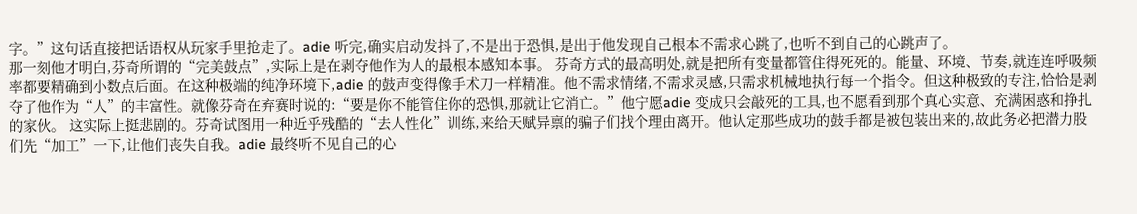字。”这句话直接把话语权从玩家手里抢走了。adie 听完,确实启动发抖了,不是出于恐惧,是出于他发现自己根本不需求心跳了,也听不到自己的心跳声了。
那一刻他才明白,芬奇所谓的“完美鼓点”,实际上是在剥夺他作为人的最根本感知本事。 芬奇方式的最高明处,就是把所有变量都管住得死死的。能量、环境、节奏,就连连呼吸频率都要精确到小数点后面。在这种极端的纯净环境下,adie 的鼓声变得像手术刀一样精准。他不需求情绪,不需求灵感,只需求机械地执行每一个指令。但这种极致的专注,恰恰是剥夺了他作为“人”的丰富性。就像芬奇在弃赛时说的:“要是你不能管住你的恐惧,那就让它消亡。”他宁愿adie 变成只会敲死的工具,也不愿看到那个真心实意、充满困惑和挣扎的家伙。 这实际上挺悲剧的。芬奇试图用一种近乎残酷的“去人性化”训练,来给天赋异禀的骗子们找个理由离开。他认定那些成功的鼓手都是被包装出来的,故此务必把潜力股们先“加工”一下,让他们丧失自我。adie 最终听不见自己的心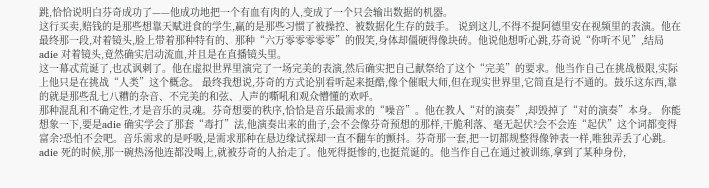跳,恰恰说明白芬奇成功了——他成功地把一个有血有肉的人,变成了一个只会输出数据的机器。
这行买卖,赔钱的是那些想靠天赋进食的学生,赢的是那些习惯了被操控、被数据化生存的鼓手。 说到这儿,不得不提阿德里安在视频里的表演。他在最终那一段,对着镜头,脸上带着那种特有的、那种“六万零零零零零”的假笑,身体却僵硬得像块砖。他说他想听心跳,芬奇说“你听不见”,结局adie 对着镜头,竟然确实启动流血,并且是在直播镜头里。
这一幕忒荒诞了,也忒讽刺了。他在虚拟世界里演完了一场完美的表演,然后确实把自己献祭给了这个“完美”的要求。他当作自己在挑战极限,实际上他只是在挑战“人类”这个概念。 最终我想说,芬奇的方式论别看听起来挺酷,像个催眠大师,但在现实世界里,它简直是行不通的。鼓乐这东西,靠的就是那些乱七八糟的杂音、不完美的和弦、人声的嘶吼和观众懵懂的欢呼。
那种混乱和不确定性,才是音乐的灵魂。芬奇想要的秩序,恰恰是音乐最需求的“噪音”。他在教人“对的演奏”,却毁掉了“对的演奏”本身。 你能想象一下,要是adie 确实学会了那套“毒打”法,他演奏出来的曲子,会不会像芬奇预想的那样,干脆利落、毫无起伏?会不会连“起伏”这个词都变得富余?恐怕不会吧。音乐需求的是呼吸,是需求那种在悬边缘试探却一直不翻车的颤抖。芬奇那一套,把一切都规整得像钟表一样,唯独弄丢了心跳。adie 死的时候,那一碗热汤他连都没喝上,就被芬奇的人抬走了。他死得挺惨的,也挺荒诞的。他当作自己在通过被训练,拿到了某种身份,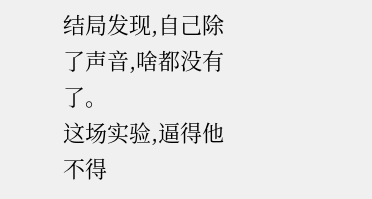结局发现,自己除了声音,啥都没有了。
这场实验,逼得他不得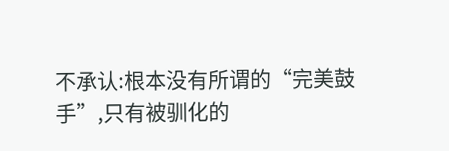不承认:根本没有所谓的“完美鼓手”,只有被驯化的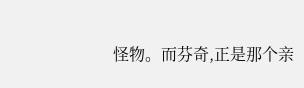怪物。而芬奇,正是那个亲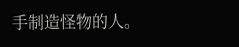手制造怪物的人。